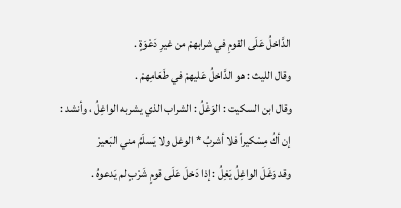الدَّاخلُ عَلَى القومِ في شرابهمْ من غيرِ دَعْوَةٍ .
وقال الليث : هو الدَّاخلُ عَليهمْ في طَعَامِهمْ .
وقال ابن السكيت : الوَغْلُ : الشراب الذي يشربه الواغِلُ ، وأنشد :
إن أكُ مِسْكيراً فلا أشربُ * الوغل ولا يَسلَمُ مني البَعيرْ
وقد وَغَلَ الواغِلُ يَغِلُ : إذا دَخلَ عَلَى قومٍ شَرْبٍ لم يَدعوهُ .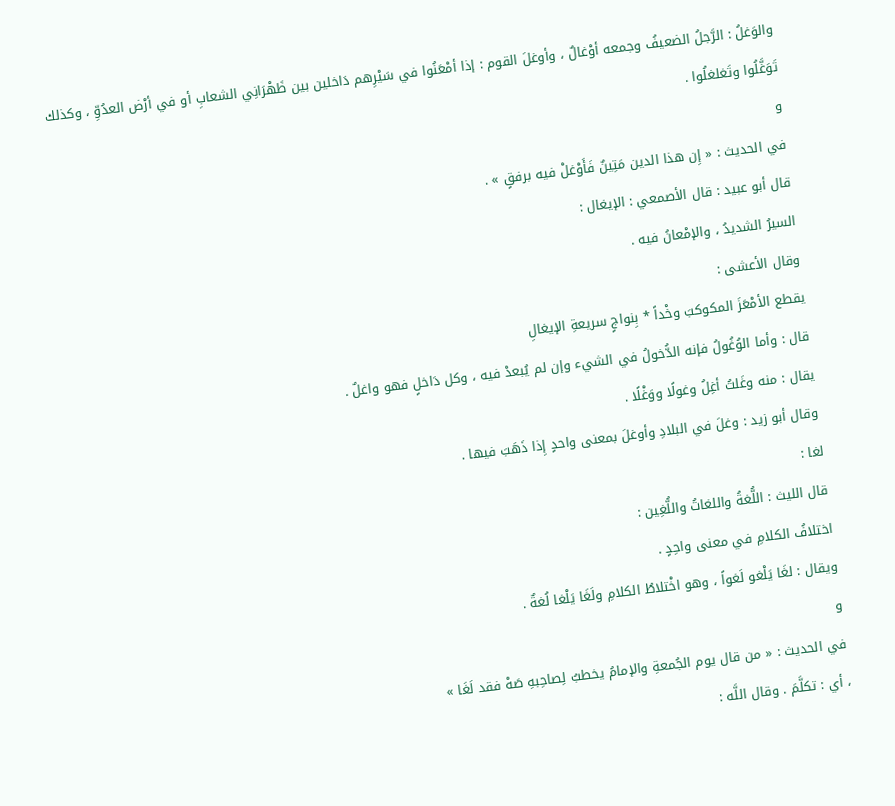والوَغلُ : الرَّجلُ الضعيفُ وجمعه أوْغالٌ ، وأوغلَ القوم : إذا أمْعَنُوا في سَيْرِهم دَاخلين بين ظَهْرَانِي الشعابِ أو في أرْض العدُوِّ ، وكذلك تَوَغَّلُوا وتَغلغلُوا .
و
في الحديث : « إِن هذا الدين مَتِينٌ فَأَوْغلْ فيه برفقٍ » .
قال أبو عبيد : قال الأصمعي : الإيغال :
السيرُ الشديدُ ، والإمْعانُ فيه .
وقال الأعشى :
يقطع الأمْعَزَ المكوكبَ وخْداً * بِنواجٍ سريعةِ الإيغالِ
قال : وأما الوُغُولُ فإنه الدُّخولُ في الشيء وإن لم يُبعدْ فيه ، وكل دَاخلٍ فهو واغلٌ .
يقال : منه وغَلتُ أغِلُ وغولًا ووَغْلًا .
وقال أبو زيد : وغلَ في البلادِ وأوغلَ بمعنى واحدٍ إِذا ذَهَبَ فيها .
لغا :
قال الليث : اللُّغةُ واللغاتُ واللُّغِين :
اختلافُ الكلامِ في معنى واحِدٍ .
ويقال : لغَا يَلْغو لَغواً ، وهو اخْتلاطُ الكلامِ ولَغَا يَلْغا لُغةٌ .
و
في الحديث : « من قال يوم الجُمعةِ والإمامُ يخطبُ لِصاحِبهِ صَهْ فقد لَغَا »
، أي : تكلَّمَ . وقال اللَّه :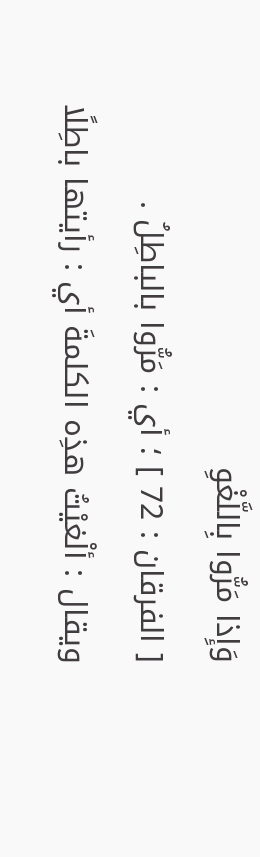وَإِذا مَرُّوا بِاللَّغْوِ
[ الفرقان : 72 ] ؛ أي : مَرُّوا بالباطِلُ .
ويقال : ألْغيْتُ هذِه الكلمةَ أي : رأيتها باطِلًا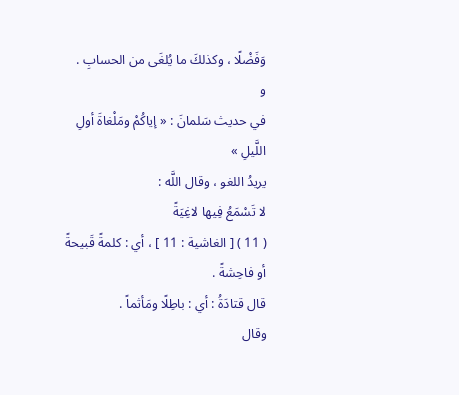وَفَضْلًا ، وكذلكَ ما يُلغَى من الحسابِ .
و
في حديث سَلمانَ : « إياكُمْ ومَلْغاةَ أولِ اللَّيلِ »
يريدُ اللغو ، وقال اللَّه :
لا تَسْمَعُ فِيها لاغِيَةً
( 11 ) [ الغاشية : 11 ] ، أي : كلمةً قَبيحةً أو فاحِشةً .
قال قتادَةُ : أي : باطِلًا ومَأثماً .
وقال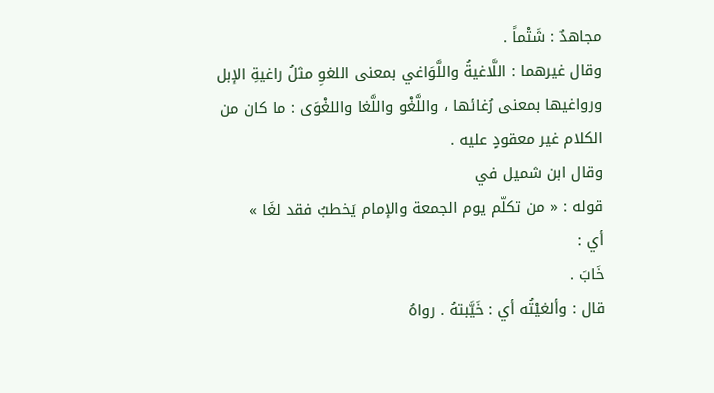مجاهدٌ : شَتْماً .
وقال غيرهما : اللَّاغيةُ واللَّوَاغي بمعنى اللغوِ مثلُ راغيةِ الإبل ورواغيها بمعنى رُغائها ، واللَّغْو واللَّغا واللغْوَى : ما كان من الكلام غير معقودٍ عليه .
وقال ابن شميل في
قوله : « من تكلّم يوم الجمعة والإمام يَخطبُ فقد لغَا »
أي :
خَابَ .
قال : وألغيْتُه أي : خَيَّبتهُ . رواهُ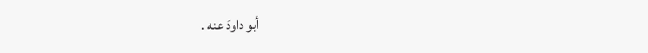أبو داودَ عنه .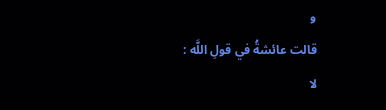و
قالت عائشةُ في قولِ اللَّه :
لا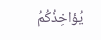يُؤاخِذُكُمُ